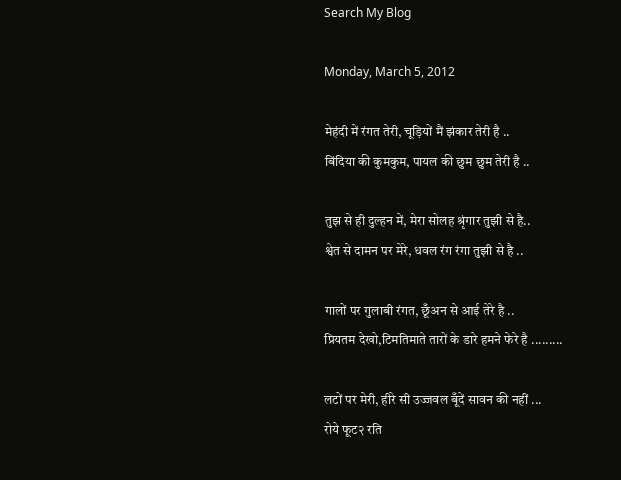Search My Blog

Monday, March 5, 2012

मेहंदी में रंगत तेरी, चूड़ियों मैं झंकार तेरी है ..
बिंदिया की कुमकुम, पायल की छुम छुम तेरी है ..

तुझ से ही दुल्हन में, मेरा सोलह श्रृंगार तुझी से है..
श्वेत से दामन पर मेरे, धवल रंग रंगा तुझी से है ..

गालों पर गुलाबी रंगत, छूँअन से आई तेरे है ..
प्रियतम देखो,टिमतिमाते तारों के डारे हमने फेरे है .........

लटों पर मेरी, हीरे सी उज्जवल बूँदें सावन की नहीं ...
रोये फूट२ रति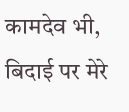कामदेव भी, बिदाई पर मेरे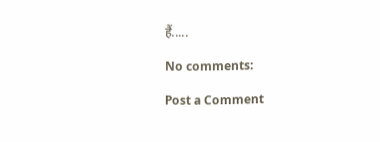हैं.....

No comments:

Post a Comment